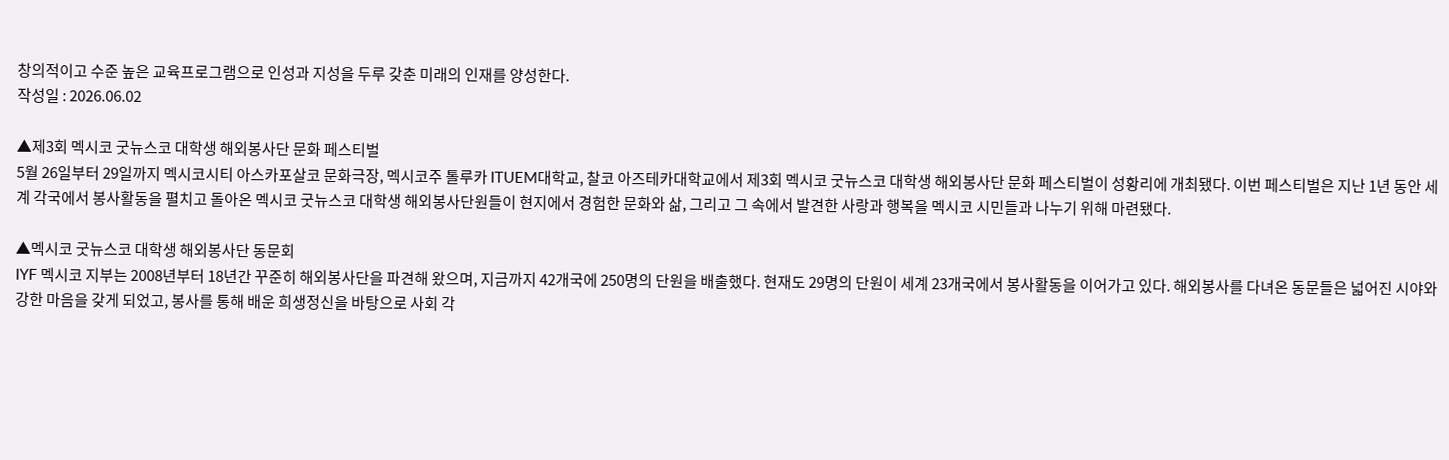창의적이고 수준 높은 교육프로그램으로 인성과 지성을 두루 갖춘 미래의 인재를 양성한다.
작성일 : 2026.06.02

▲제3회 멕시코 굿뉴스코 대학생 해외봉사단 문화 페스티벌
5월 26일부터 29일까지 멕시코시티 아스카포살코 문화극장, 멕시코주 톨루카 ITUEM대학교, 찰코 아즈테카대학교에서 제3회 멕시코 굿뉴스코 대학생 해외봉사단 문화 페스티벌이 성황리에 개최됐다. 이번 페스티벌은 지난 1년 동안 세계 각국에서 봉사활동을 펼치고 돌아온 멕시코 굿뉴스코 대학생 해외봉사단원들이 현지에서 경험한 문화와 삶, 그리고 그 속에서 발견한 사랑과 행복을 멕시코 시민들과 나누기 위해 마련됐다.

▲멕시코 굿뉴스코 대학생 해외봉사단 동문회
IYF 멕시코 지부는 2008년부터 18년간 꾸준히 해외봉사단을 파견해 왔으며, 지금까지 42개국에 250명의 단원을 배출했다. 현재도 29명의 단원이 세계 23개국에서 봉사활동을 이어가고 있다. 해외봉사를 다녀온 동문들은 넓어진 시야와 강한 마음을 갖게 되었고, 봉사를 통해 배운 희생정신을 바탕으로 사회 각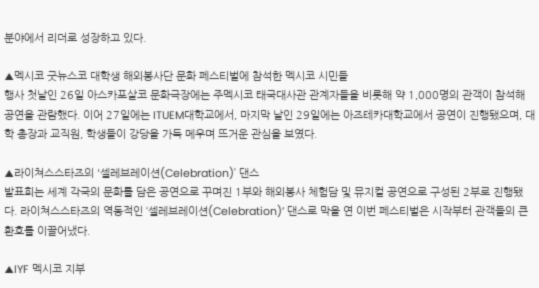분야에서 리더로 성장하고 있다.

▲멕시코 굿뉴스코 대학생 해외봉사단 문화 페스티벌에 참석한 멕시코 시민들
행사 첫날인 26일 아스카포살코 문화극장에는 주멕시코 태국대사관 관계자들을 비롯해 약 1,000명의 관객이 참석해 공연을 관람했다. 이어 27일에는 ITUEM대학교에서, 마지막 날인 29일에는 아즈테카대학교에서 공연이 진행됐으며, 대학 총장과 교직원, 학생들이 강당을 가득 메우며 뜨거운 관심을 보였다.

▲라이쳐스스타즈의 '셀레브레이션(Celebration)' 댄스
발표회는 세계 각국의 문화를 담은 공연으로 꾸며진 1부와 해외봉사 체험담 및 뮤지컬 공연으로 구성된 2부로 진행됐다. 라이쳐스스타즈의 역동적인 ‘셀레브레이션(Celebration)’ 댄스로 막을 연 이번 페스티벌은 시작부터 관객들의 큰 환호를 이끌어냈다.

▲IYF 멕시코 지부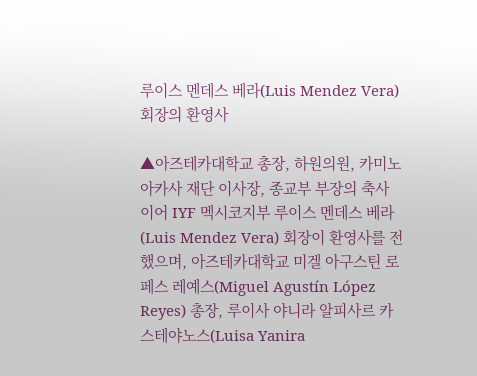루이스 멘데스 베라(Luis Mendez Vera) 회장의 환영사

▲아즈테카대학교 총장, 하원의원, 카미노아카사 재단 이사장, 종교부 부장의 축사
이어 IYF 멕시코지부 루이스 멘데스 베라(Luis Mendez Vera) 회장이 환영사를 전했으며, 아즈테카대학교 미겔 아구스틴 로페스 레예스(Miguel Agustín López Reyes) 총장, 루이사 야니라 알피사르 카스테야노스(Luisa Yanira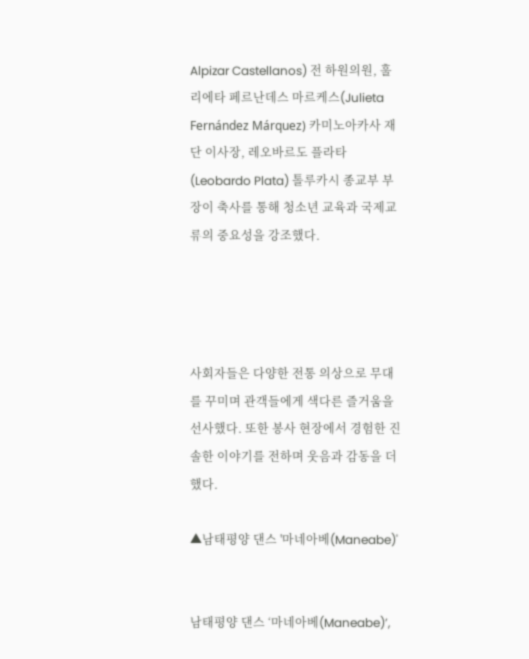Alpizar Castellanos) 전 하원의원, 훌리에타 페르난데스 마르케스(Julieta Fernández Márquez) 카미노아카사 재단 이사장, 레오바르도 플라타(Leobardo Plata) 톨루카시 종교부 부장이 축사를 통해 청소년 교육과 국제교류의 중요성을 강조했다.




사회자들은 다양한 전통 의상으로 무대를 꾸미며 관객들에게 색다른 즐거움을 선사했다. 또한 봉사 현장에서 경험한 진솔한 이야기를 전하며 웃음과 감동을 더했다.

▲남태평양 댄스 '마네아베(Maneabe)'


남태평양 댄스 ‘마네아베(Maneabe)’,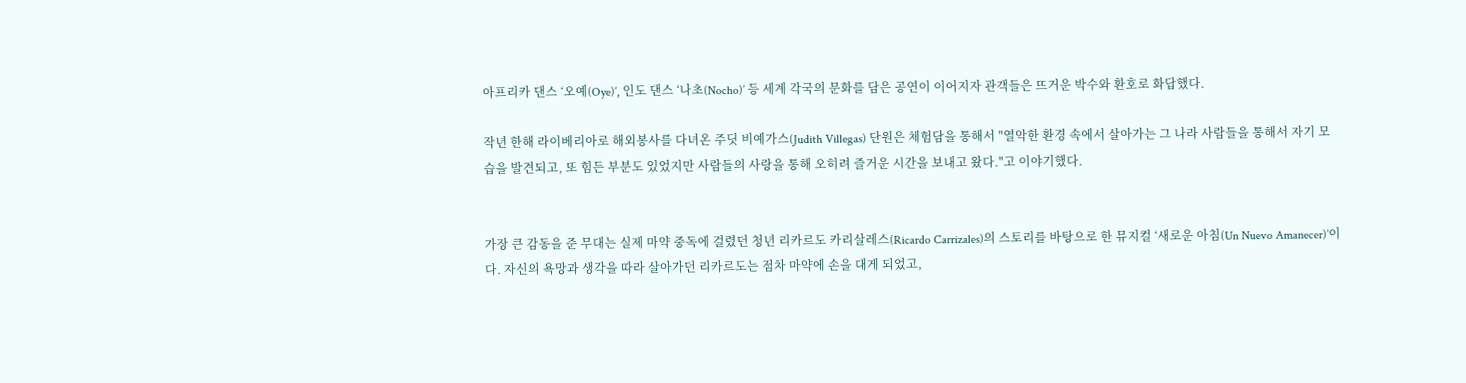아프리카 댄스 ‘오예(Oye)’, 인도 댄스 ‘나초(Nocho)’ 등 세계 각국의 문화를 담은 공연이 이어지자 관객들은 뜨거운 박수와 환호로 화답했다.

작년 한해 라이베리아로 해외봉사를 다녀온 주딧 비예가스(Judith Villegas) 단원은 체험담을 통해서 "열악한 환경 속에서 살아가는 그 나라 사람들을 통해서 자기 모습을 발견되고, 또 힘든 부분도 있었지만 사람들의 사랑을 통해 오히려 즐거운 시간을 보내고 왔다."고 이야기했다.


가장 큰 감동을 준 무대는 실제 마약 중독에 걸렸던 청년 리카르도 카리살레스(Ricardo Carrizales)의 스토리를 바탕으로 한 뮤지컬 ‘새로운 아침(Un Nuevo Amanecer)’이다. 자신의 욕망과 생각을 따라 살아가던 리카르도는 점차 마약에 손을 대게 되었고,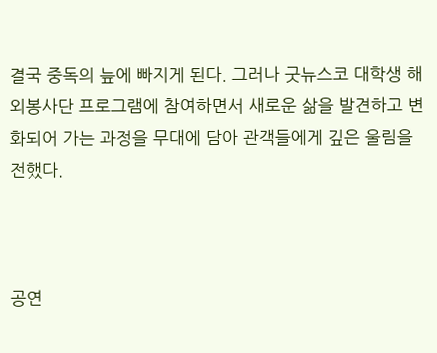결국 중독의 늪에 빠지게 된다. 그러나 굿뉴스코 대학생 해외봉사단 프로그램에 참여하면서 새로운 삶을 발견하고 변화되어 가는 과정을 무대에 담아 관객들에게 깊은 울림을 전했다.



공연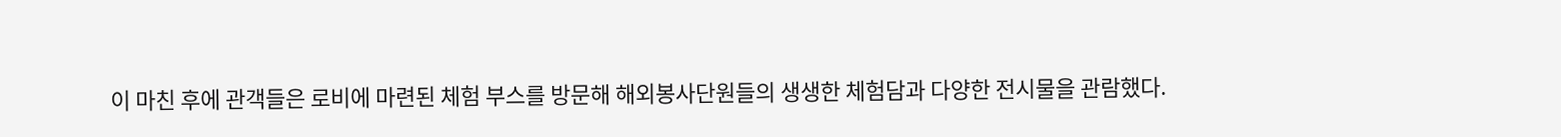이 마친 후에 관객들은 로비에 마련된 체험 부스를 방문해 해외봉사단원들의 생생한 체험담과 다양한 전시물을 관람했다.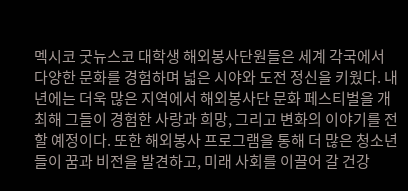멕시코 굿뉴스코 대학생 해외봉사단원들은 세계 각국에서 다양한 문화를 경험하며 넓은 시야와 도전 정신을 키웠다. 내년에는 더욱 많은 지역에서 해외봉사단 문화 페스티벌을 개최해 그들이 경험한 사랑과 희망, 그리고 변화의 이야기를 전할 예정이다. 또한 해외봉사 프로그램을 통해 더 많은 청소년들이 꿈과 비전을 발견하고, 미래 사회를 이끌어 갈 건강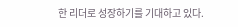한 리더로 성장하기를 기대하고 있다.